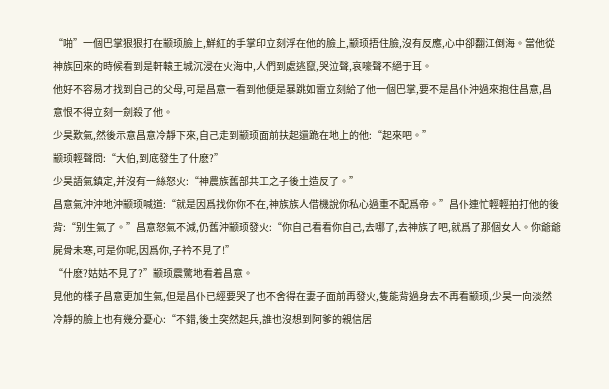“啪”一個巴掌狠狠打在颛顼臉上,鮮紅的手掌印立刻浮在他的臉上,颛顼捂住臉,沒有反應,心中卻翻江倒海。當他從神族回來的時候看到是軒轅王城沉浸在火海中,人們到處逃竄,哭泣聲,哀嚎聲不絕于耳。
他好不容易才找到自己的父母,可是昌意一看到他便是暴跳如雷立刻給了他一個巴掌,要不是昌仆沖過來抱住昌意,昌意恨不得立刻一劍殺了他。
少昊歎氣,然後示意昌意冷靜下來,自己走到颛顼面前扶起還跪在地上的他:“起來吧。”
颛顼輕聲問:“大伯,到底發生了什麽?”
少昊語氣鎮定,并沒有一絲怒火:“神農族舊部共工之子後土造反了。”
昌意氣沖沖地沖颛顼喊道:“就是因爲找你你不在,神族族人借機說你私心過重不配爲帝。”昌仆連忙輕輕拍打他的後背:“别生氣了。”昌意怒氣不減,仍舊沖颛顼發火:“你自己看看你自己,去哪了,去神族了吧,就爲了那個女人。你爺爺屍骨未寒,可是你呢,因爲你,子衿不見了!”
“什麽?姑姑不見了?”颛顼震驚地看着昌意。
見他的樣子昌意更加生氣,但是昌仆已經要哭了也不舍得在妻子面前再發火,隻能背過身去不再看颛顼,少昊一向淡然冷靜的臉上也有幾分憂心:“不錯,後土突然起兵,誰也沒想到阿爹的親信居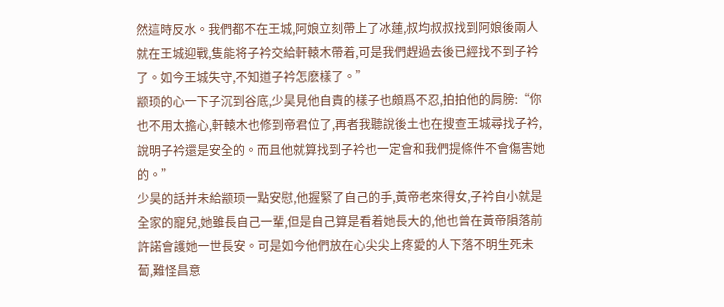然這時反水。我們都不在王城,阿娘立刻帶上了冰蓮,叔均叔叔找到阿娘後兩人就在王城迎戰,隻能将子衿交給軒轅木帶着,可是我們趕過去後已經找不到子衿了。如今王城失守,不知道子衿怎麽樣了。”
颛顼的心一下子沉到谷底,少昊見他自責的樣子也頗爲不忍,拍拍他的肩膀:“你也不用太擔心,軒轅木也修到帝君位了,再者我聽說後土也在搜查王城尋找子衿,說明子衿還是安全的。而且他就算找到子衿也一定會和我們提條件不會傷害她的。”
少昊的話并未給颛顼一點安慰,他握緊了自己的手,黃帝老來得女,子衿自小就是全家的寵兒,她雖長自己一輩,但是自己算是看着她長大的,他也曾在黃帝隕落前許諾會護她一世長安。可是如今他們放在心尖尖上疼愛的人下落不明生死未蔔,難怪昌意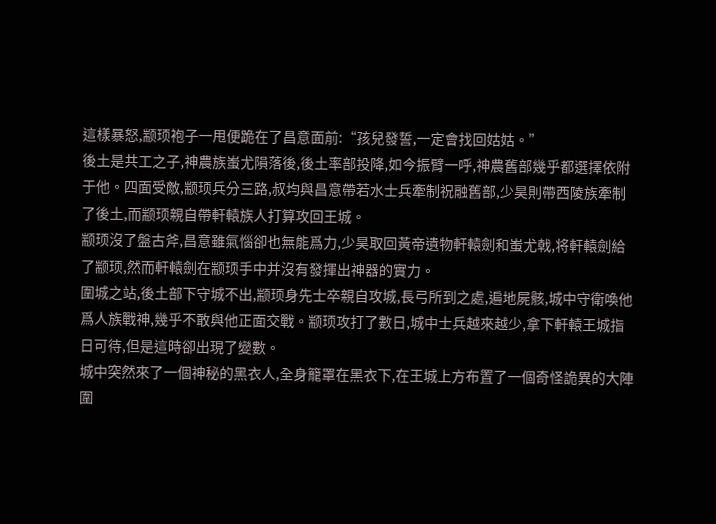這樣暴怒,颛顼袍子一甩便跪在了昌意面前:“孩兒發誓,一定會找回姑姑。”
後土是共工之子,神農族蚩尤隕落後,後土率部投降,如今振臂一呼,神農舊部幾乎都選擇依附于他。四面受敵,颛顼兵分三路,叔均與昌意帶若水士兵牽制祝融舊部,少昊則帶西陵族牽制了後土,而颛顼親自帶軒轅族人打算攻回王城。
颛顼沒了盤古斧,昌意雖氣惱卻也無能爲力,少昊取回黃帝遺物軒轅劍和蚩尤戟,将軒轅劍給了颛顼,然而軒轅劍在颛顼手中并沒有發揮出神器的實力。
圍城之站,後土部下守城不出,颛顼身先士卒親自攻城,長弓所到之處,遍地屍骸,城中守衛喚他爲人族戰神,幾乎不敢與他正面交戰。颛顼攻打了數日,城中士兵越來越少,拿下軒轅王城指日可待,但是這時卻出現了變數。
城中突然來了一個神秘的黑衣人,全身籠罩在黑衣下,在王城上方布置了一個奇怪詭異的大陣圍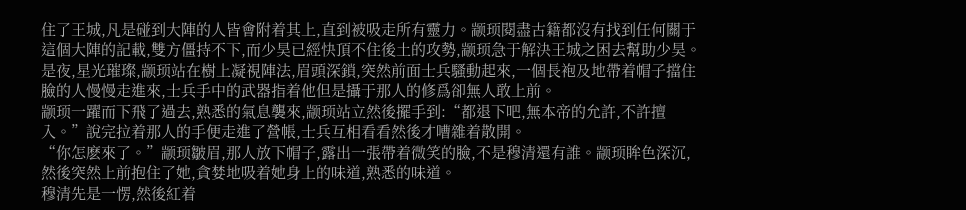住了王城,凡是碰到大陣的人皆會附着其上,直到被吸走所有靈力。颛顼閱盡古籍都沒有找到任何關于這個大陣的記載,雙方僵持不下,而少昊已經快頂不住後土的攻勢,颛顼急于解決王城之困去幫助少昊。
是夜,星光璀璨,颛顼站在樹上凝視陣法,眉頭深鎖,突然前面士兵騷動起來,一個長袍及地帶着帽子擋住臉的人慢慢走進來,士兵手中的武器指着他但是攝于那人的修爲卻無人敢上前。
颛顼一躍而下飛了過去,熟悉的氣息襲來,颛顼站立然後擺手到:“都退下吧,無本帝的允許,不許擅入。”說完拉着那人的手便走進了營帳,士兵互相看看然後才嘈雜着散開。
“你怎麽來了。”颛顼皺眉,那人放下帽子,露出一張帶着微笑的臉,不是穆清還有誰。颛顼眸色深沉,然後突然上前抱住了她,貪婪地吸着她身上的味道,熟悉的味道。
穆清先是一愣,然後紅着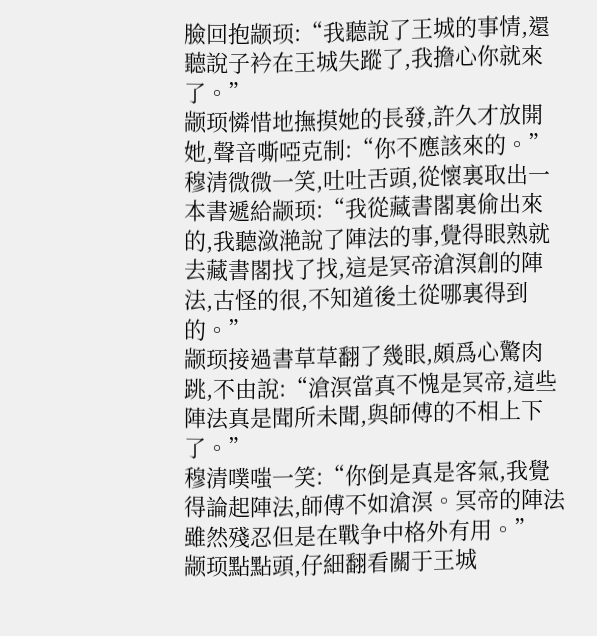臉回抱颛顼:“我聽說了王城的事情,還聽說子衿在王城失蹤了,我擔心你就來了。”
颛顼憐惜地撫摸她的長發,許久才放開她,聲音嘶啞克制:“你不應該來的。”
穆清微微一笑,吐吐舌頭,從懷裏取出一本書遞給颛顼:“我從藏書閣裏偷出來的,我聽潋滟說了陣法的事,覺得眼熟就去藏書閣找了找,這是冥帝滄溟創的陣法,古怪的很,不知道後土從哪裏得到的。”
颛顼接過書草草翻了幾眼,頗爲心驚肉跳,不由說:“滄溟當真不愧是冥帝,這些陣法真是聞所未聞,與師傅的不相上下了。”
穆清噗嗤一笑:“你倒是真是客氣,我覺得論起陣法,師傅不如滄溟。冥帝的陣法雖然殘忍但是在戰争中格外有用。”
颛顼點點頭,仔細翻看關于王城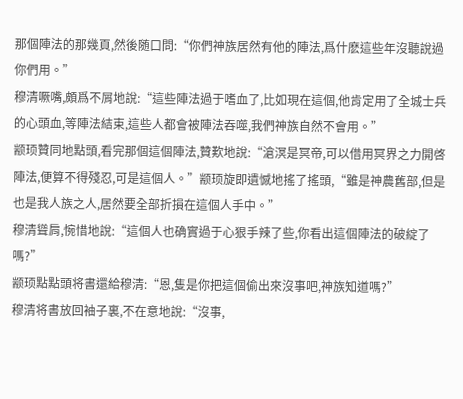那個陣法的那幾頁,然後随口問:“你們神族居然有他的陣法,爲什麽這些年沒聽說過你們用。”
穆清噘嘴,頗爲不屑地說:“這些陣法過于嗜血了,比如現在這個,他肯定用了全城士兵的心頭血,等陣法結束,這些人都會被陣法吞噬,我們神族自然不會用。”
颛顼贊同地點頭,看完那個這個陣法,贊歎地說:“滄溟是冥帝,可以借用冥界之力開啓陣法,便算不得殘忍,可是這個人。”颛顼旋即遺憾地搖了搖頭,“雖是神農舊部,但是也是我人族之人,居然要全部折損在這個人手中。”
穆清聳肩,惋惜地說:“這個人也确實過于心狠手辣了些,你看出這個陣法的破綻了嗎?”
颛顼點點頭将書還給穆清:“恩,隻是你把這個偷出來沒事吧,神族知道嗎?”
穆清将書放回袖子裏,不在意地說:“沒事,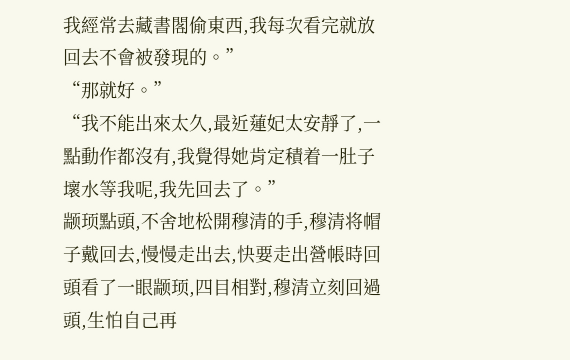我經常去藏書閣偷東西,我每次看完就放回去不會被發現的。”
“那就好。”
“我不能出來太久,最近蓮妃太安靜了,一點動作都沒有,我覺得她肯定積着一肚子壞水等我呢,我先回去了。”
颛顼點頭,不舍地松開穆清的手,穆清将帽子戴回去,慢慢走出去,快要走出營帳時回頭看了一眼颛顼,四目相對,穆清立刻回過頭,生怕自己再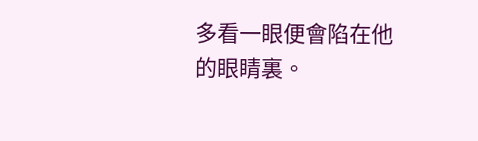多看一眼便會陷在他的眼睛裏。